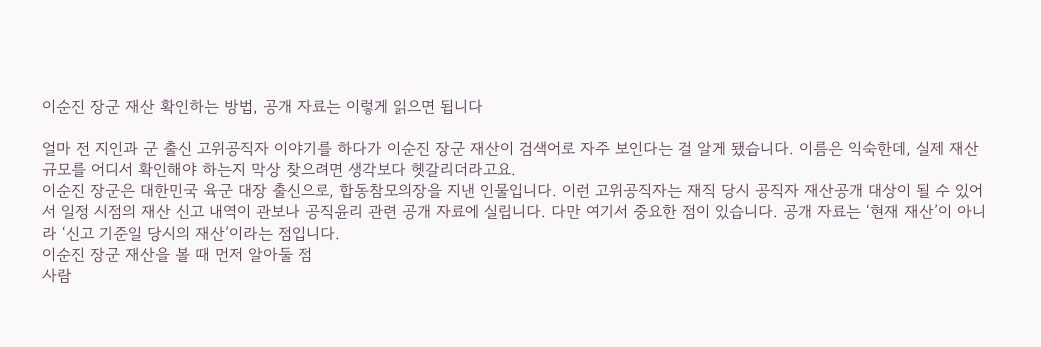이순진 장군 재산 확인하는 방법, 공개 자료는 이렇게 읽으면 됩니다

얼마 전 지인과 군 출신 고위공직자 이야기를 하다가 이순진 장군 재산이 검색어로 자주 보인다는 걸 알게 됐습니다. 이름은 익숙한데, 실제 재산 규모를 어디서 확인해야 하는지 막상 찾으려면 생각보다 헷갈리더라고요.
이순진 장군은 대한민국 육군 대장 출신으로, 합동참모의장을 지낸 인물입니다. 이런 고위공직자는 재직 당시 공직자 재산공개 대상이 될 수 있어서 일정 시점의 재산 신고 내역이 관보나 공직윤리 관련 공개 자료에 실립니다. 다만 여기서 중요한 점이 있습니다. 공개 자료는 ‘현재 재산’이 아니라 ‘신고 기준일 당시의 재산’이라는 점입니다.
이순진 장군 재산을 볼 때 먼저 알아둘 점
사람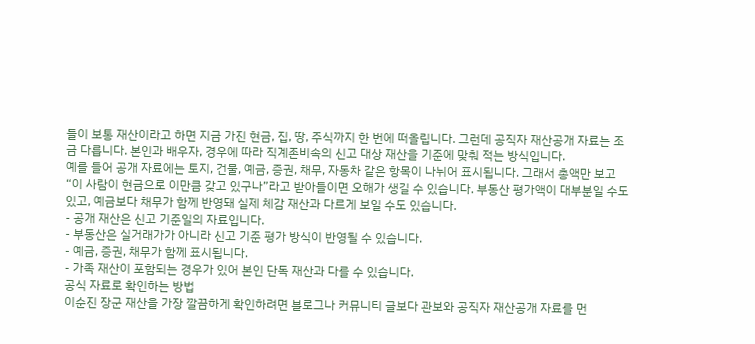들이 보통 재산이라고 하면 지금 가진 현금, 집, 땅, 주식까지 한 번에 떠올립니다. 그런데 공직자 재산공개 자료는 조금 다릅니다. 본인과 배우자, 경우에 따라 직계존비속의 신고 대상 재산을 기준에 맞춰 적는 방식입니다.
예를 들어 공개 자료에는 토지, 건물, 예금, 증권, 채무, 자동차 같은 항목이 나뉘어 표시됩니다. 그래서 총액만 보고 “이 사람이 현금으로 이만큼 갖고 있구나”라고 받아들이면 오해가 생길 수 있습니다. 부동산 평가액이 대부분일 수도 있고, 예금보다 채무가 함께 반영돼 실제 체감 재산과 다르게 보일 수도 있습니다.
- 공개 재산은 신고 기준일의 자료입니다.
- 부동산은 실거래가가 아니라 신고 기준 평가 방식이 반영될 수 있습니다.
- 예금, 증권, 채무가 함께 표시됩니다.
- 가족 재산이 포함되는 경우가 있어 본인 단독 재산과 다를 수 있습니다.
공식 자료로 확인하는 방법
이순진 장군 재산을 가장 깔끔하게 확인하려면 블로그나 커뮤니티 글보다 관보와 공직자 재산공개 자료를 먼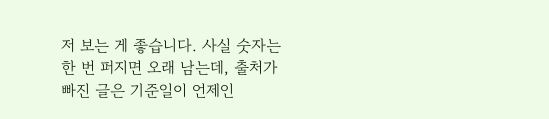저 보는 게 좋습니다. 사실 숫자는 한 번 퍼지면 오래 남는데, 출처가 빠진 글은 기준일이 언제인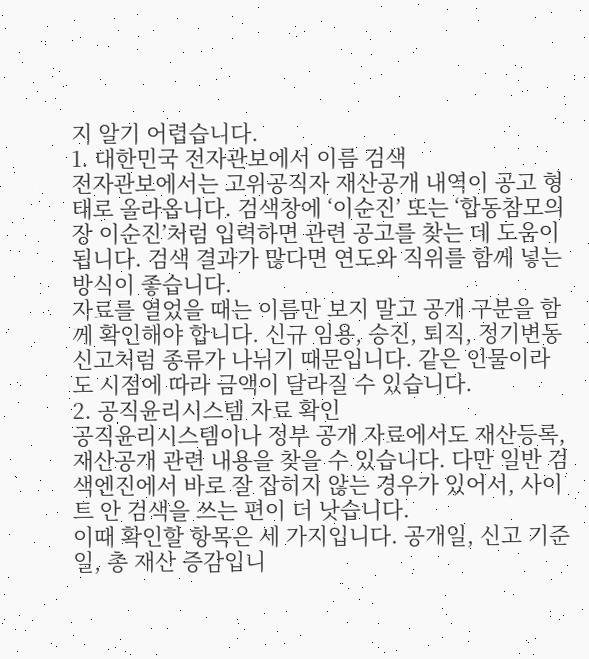지 알기 어렵습니다.
1. 대한민국 전자관보에서 이름 검색
전자관보에서는 고위공직자 재산공개 내역이 공고 형태로 올라옵니다. 검색창에 ‘이순진’ 또는 ‘합동참모의장 이순진’처럼 입력하면 관련 공고를 찾는 데 도움이 됩니다. 검색 결과가 많다면 연도와 직위를 함께 넣는 방식이 좋습니다.
자료를 열었을 때는 이름만 보지 말고 공개 구분을 함께 확인해야 합니다. 신규 임용, 승진, 퇴직, 정기변동 신고처럼 종류가 나뉘기 때문입니다. 같은 인물이라도 시점에 따라 금액이 달라질 수 있습니다.
2. 공직윤리시스템 자료 확인
공직윤리시스템이나 정부 공개 자료에서도 재산등록, 재산공개 관련 내용을 찾을 수 있습니다. 다만 일반 검색엔진에서 바로 잘 잡히지 않는 경우가 있어서, 사이트 안 검색을 쓰는 편이 더 낫습니다.
이때 확인할 항목은 세 가지입니다. 공개일, 신고 기준일, 총 재산 증감입니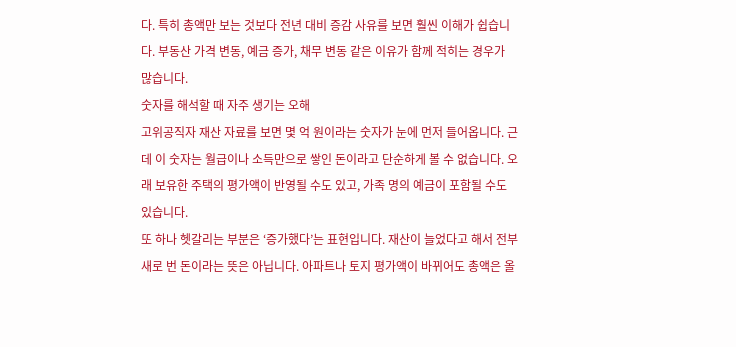다. 특히 총액만 보는 것보다 전년 대비 증감 사유를 보면 훨씬 이해가 쉽습니다. 부동산 가격 변동, 예금 증가, 채무 변동 같은 이유가 함께 적히는 경우가 많습니다.
숫자를 해석할 때 자주 생기는 오해
고위공직자 재산 자료를 보면 몇 억 원이라는 숫자가 눈에 먼저 들어옵니다. 근데 이 숫자는 월급이나 소득만으로 쌓인 돈이라고 단순하게 볼 수 없습니다. 오래 보유한 주택의 평가액이 반영될 수도 있고, 가족 명의 예금이 포함될 수도 있습니다.
또 하나 헷갈리는 부분은 ‘증가했다’는 표현입니다. 재산이 늘었다고 해서 전부 새로 번 돈이라는 뜻은 아닙니다. 아파트나 토지 평가액이 바뀌어도 총액은 올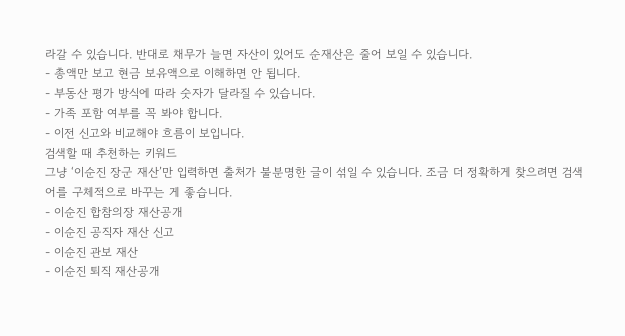라갈 수 있습니다. 반대로 채무가 늘면 자산이 있어도 순재산은 줄어 보일 수 있습니다.
- 총액만 보고 현금 보유액으로 이해하면 안 됩니다.
- 부동산 평가 방식에 따라 숫자가 달라질 수 있습니다.
- 가족 포함 여부를 꼭 봐야 합니다.
- 이전 신고와 비교해야 흐름이 보입니다.
검색할 때 추천하는 키워드
그냥 ‘이순진 장군 재산’만 입력하면 출처가 불분명한 글이 섞일 수 있습니다. 조금 더 정확하게 찾으려면 검색어를 구체적으로 바꾸는 게 좋습니다.
- 이순진 합참의장 재산공개
- 이순진 공직자 재산 신고
- 이순진 관보 재산
- 이순진 퇴직 재산공개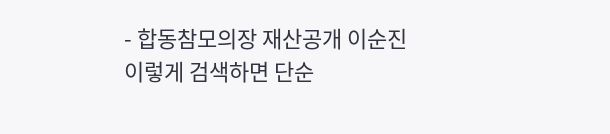- 합동참모의장 재산공개 이순진
이렇게 검색하면 단순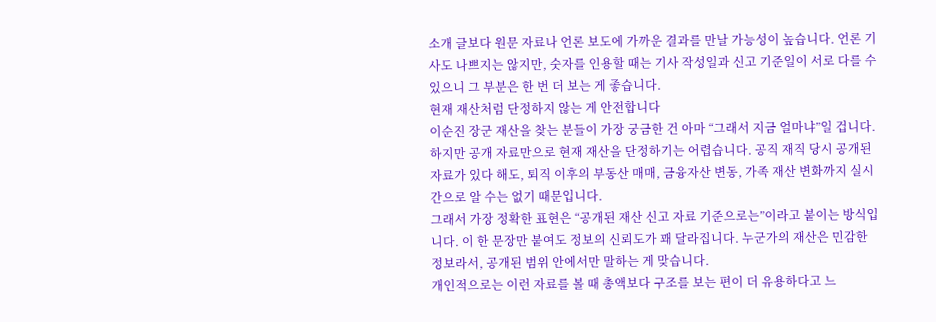소개 글보다 원문 자료나 언론 보도에 가까운 결과를 만날 가능성이 높습니다. 언론 기사도 나쁘지는 않지만, 숫자를 인용할 때는 기사 작성일과 신고 기준일이 서로 다를 수 있으니 그 부분은 한 번 더 보는 게 좋습니다.
현재 재산처럼 단정하지 않는 게 안전합니다
이순진 장군 재산을 찾는 분들이 가장 궁금한 건 아마 “그래서 지금 얼마냐”일 겁니다. 하지만 공개 자료만으로 현재 재산을 단정하기는 어렵습니다. 공직 재직 당시 공개된 자료가 있다 해도, 퇴직 이후의 부동산 매매, 금융자산 변동, 가족 재산 변화까지 실시간으로 알 수는 없기 때문입니다.
그래서 가장 정확한 표현은 “공개된 재산 신고 자료 기준으로는”이라고 붙이는 방식입니다. 이 한 문장만 붙여도 정보의 신뢰도가 꽤 달라집니다. 누군가의 재산은 민감한 정보라서, 공개된 범위 안에서만 말하는 게 맞습니다.
개인적으로는 이런 자료를 볼 때 총액보다 구조를 보는 편이 더 유용하다고 느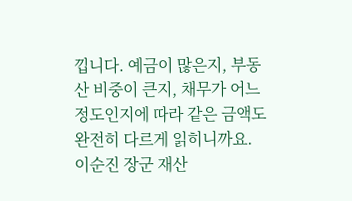낍니다. 예금이 많은지, 부동산 비중이 큰지, 채무가 어느 정도인지에 따라 같은 금액도 완전히 다르게 읽히니까요. 이순진 장군 재산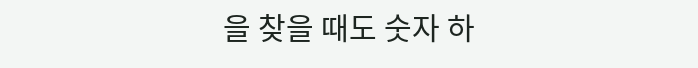을 찾을 때도 숫자 하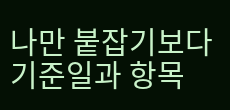나만 붙잡기보다 기준일과 항목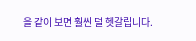을 같이 보면 훨씬 덜 헷갈립니다.